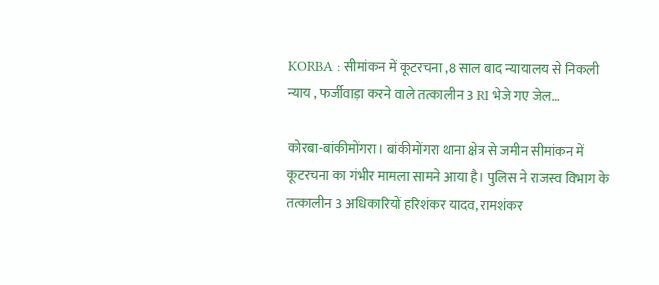KORBA : सीमांकन में कूटरचना ,8 साल बाद न्यायालय से निकली न्याय , फर्जीवाड़ा करने वाले तत्कालीन 3 RI भेजे गए जेल…

कोरबा-बांकीमोंगरा। बांकीमोंगरा थाना क्षेत्र से जमीन सीमांकन में कूटरचना का गंभीर मामला सामने आया है। पुलिस ने राजस्व विभाग के तत्कालीन 3 अधिकारियों हरिशंकर यादव, रामशंकर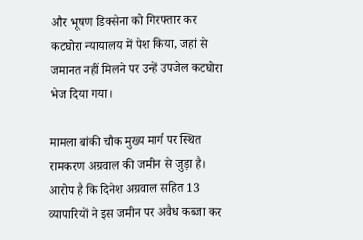और भूषण डिक्सेना को गिरफ्तार कर कटघोरा न्यायालय में पेश किया, जहां से जमानत नहीं मिलने पर उन्हें उपजेल कटघोरा भेज दिया गया।

मामला बांकी चौक मुख्य मार्ग पर स्थित रामकरण अग्रवाल की जमीन से जुड़ा है। आरोप है कि दिनेश अग्रवाल सहित 13 व्यापारियों ने इस जमीन पर अवैध कब्जा कर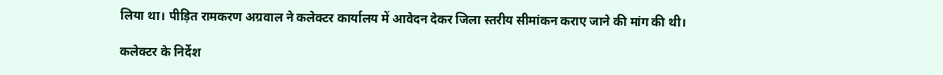लिया था। पीड़ित रामकरण अग्रवाल ने कलेक्टर कार्यालय में आवेदन देकर जिला स्तरीय सीमांकन कराए जाने की मांग की थी।

कलेक्टर के निर्देश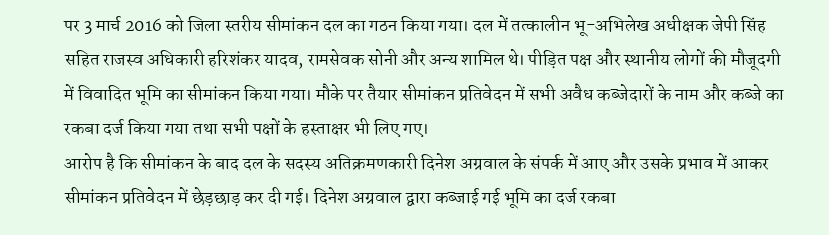पर 3 मार्च 2016 को जिला स्तरीय सीमांकन दल का गठन किया गया। दल में तत्कालीन भू-अभिलेख अधीक्षक जेपी सिंह सहित राजस्व अधिकारी हरिशंकर यादव, रामसेवक सोनी और अन्य शामिल थे। पीड़ित पक्ष और स्थानीय लोगों की मौजूदगी में विवादित भूमि का सीमांकन किया गया। मौके पर तैयार सीमांकन प्रतिवेदन में सभी अवैध कब्जेदारों के नाम और कब्जे का रकबा दर्ज किया गया तथा सभी पक्षों के हस्ताक्षर भी लिए गए।
आरोप है कि सीमांकन के बाद दल के सदस्य अतिक्रमणकारी दिनेश अग्रवाल के संपर्क में आए और उसके प्रभाव में आकर सीमांकन प्रतिवेदन में छेड़छाड़ कर दी गई। दिनेश अग्रवाल द्वारा कब्जाई गई भूमि का दर्ज रकबा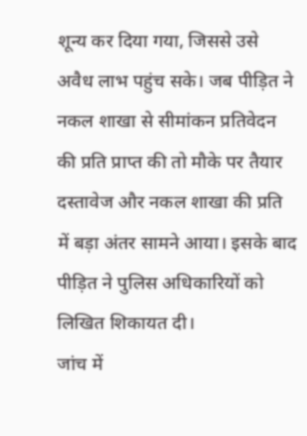शून्य कर दिया गया, जिससे उसे अवैध लाभ पहुंच सके। जब पीड़ित ने नकल शाखा से सीमांकन प्रतिवेदन की प्रति प्राप्त की तो मौके पर तैयार दस्तावेज और नकल शाखा की प्रति में बड़ा अंतर सामने आया। इसके बाद पीड़ित ने पुलिस अधिकारियों को लिखित शिकायत दी।
जांच में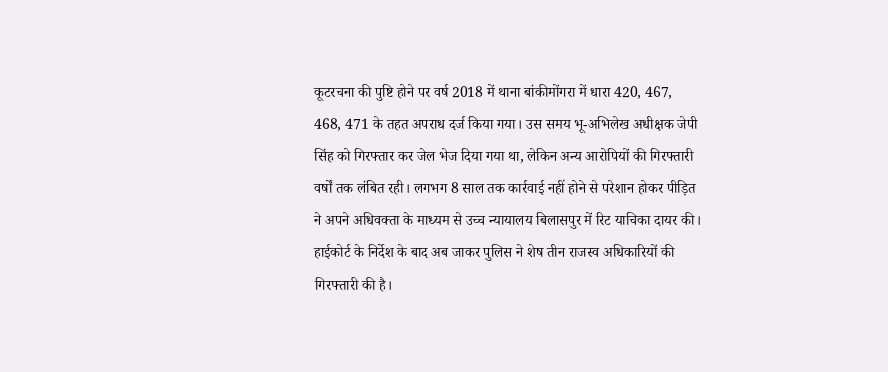कूटरचना की पुष्टि होने पर वर्ष 2018 में थाना बांकीमोंगरा में धारा 420, 467, 468, 471 के तहत अपराध दर्ज किया गया। उस समय भू-अभिलेख अधीक्षक जेपी सिंह को गिरफ्तार कर जेल भेज दिया गया था, लेकिन अन्य आरोपियों की गिरफ्तारी वर्षों तक लंबित रही। लगभग 8 साल तक कार्रवाई नहीं होने से परेशान होकर पीड़ित ने अपने अधिवक्ता के माध्यम से उच्च न्यायालय बिलासपुर में रिट याचिका दायर की। हाईकोर्ट के निर्देश के बाद अब जाकर पुलिस ने शेष तीन राजस्व अधिकारियों की गिरफ्तारी की है।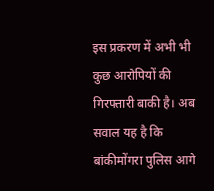इस प्रकरण में अभी भी कुछ आरोपियों की गिरफ्तारी बाकी है। अब सवाल यह है कि बांकीमोंगरा पुलिस आगे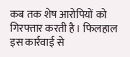कब तक शेष आरोपियों को गिरफ्तार करती है। फिलहाल इस कार्रवाई से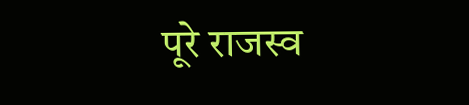पूरे राजस्व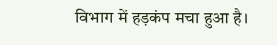विभाग में हड़कंप मचा हुआ है।